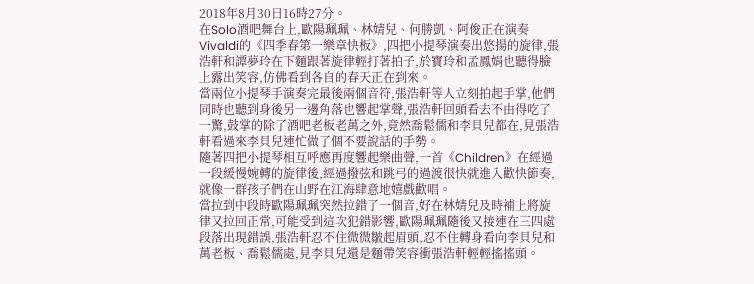2018年8月30日16時27分。
在Solo酒吧舞台上,歐陽珮珮、林婧兒、何勝凱、阿俊正在演奏Vivaldi的《四季春第一樂章快板》,四把小提琴演奏出悠揚的旋律,張浩軒和譚夢玲在下麵跟著旋律輕打著拍子,於寶玲和孟鳳娟也聽得臉上露出笑容,仿佛看到各自的春天正在到來。
當兩位小提琴手演奏完最後兩個音符,張浩軒等人立刻拍起手掌,他們同時也聽到身後另一邊角落也響起掌聲,張浩軒回頭看去不由得吃了一驚,鼓掌的除了酒吧老板老萬之外,竟然喬鬆儒和李貝兒都在,見張浩軒看過來李貝兒連忙做了個不要說話的手勢。
隨著四把小提琴相互呼應再度響起樂曲聲,一首《Children》在經過一段緩慢婉轉的旋律後,經過撥弦和跳弓的過渡很快就進入歡快節奏,就像一群孩子們在山野在江海肆意地嬉戲歡唱。
當拉到中段時歐陽珮珮突然拉錯了一個音,好在林婧兒及時補上將旋律又拉回正常,可能受到這次犯錯影響,歐陽珮珮隨後又接連在三四處段落出現錯誤,張浩軒忍不住微微皺起眉頭,忍不住轉身看向李貝兒和萬老板、喬鬆儒處,見李貝兒還是麵帶笑容衝張浩軒輕輕搖搖頭。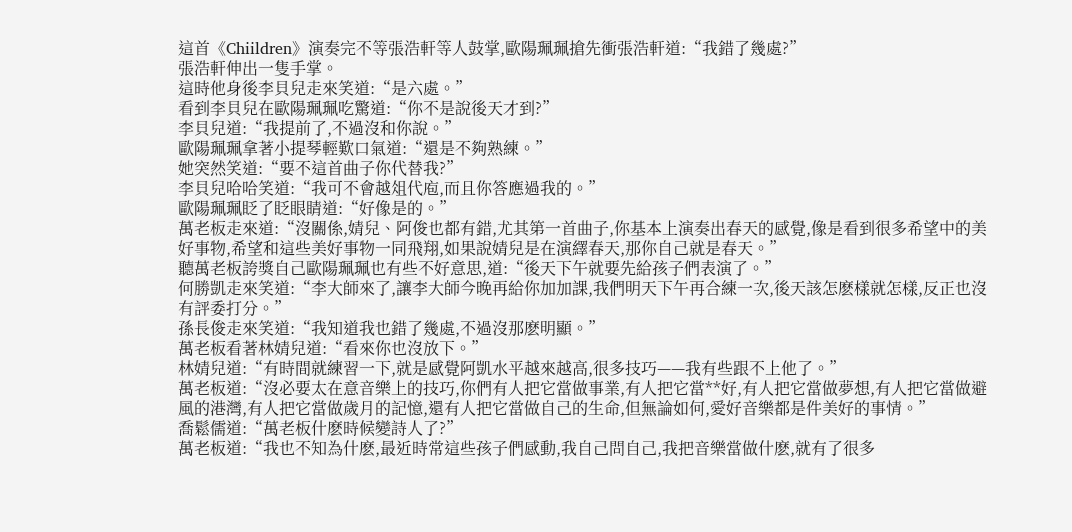這首《Chiildren》演奏完不等張浩軒等人鼓掌,歐陽珮珮搶先衝張浩軒道:“我錯了幾處?”
張浩軒伸出一隻手掌。
這時他身後李貝兒走來笑道:“是六處。”
看到李貝兒在歐陽珮珮吃驚道:“你不是說後天才到?”
李貝兒道:“我提前了,不過沒和你說。”
歐陽珮珮拿著小提琴輕歎口氣道:“還是不夠熟練。”
她突然笑道:“要不這首曲子你代替我?”
李貝兒哈哈笑道:“我可不會越俎代庖,而且你答應過我的。”
歐陽珮珮眨了眨眼睛道:“好像是的。”
萬老板走來道:“沒關係,婧兒、阿俊也都有錯,尤其第一首曲子,你基本上演奏出春天的感覺,像是看到很多希望中的美好事物,希望和這些美好事物一同飛翔,如果說婧兒是在演繹春天,那你自己就是春天。”
聽萬老板誇獎自己歐陽珮珮也有些不好意思,道:“後天下午就要先給孩子們表演了。”
何勝凱走來笑道:“李大師來了,讓李大師今晚再給你加加課,我們明天下午再合練一次,後天該怎麽樣就怎樣,反正也沒有評委打分。”
孫長俊走來笑道:“我知道我也錯了幾處,不過沒那麽明顯。”
萬老板看著林婧兒道:“看來你也沒放下。”
林婧兒道:“有時間就練習一下,就是感覺阿凱水平越來越高,很多技巧——我有些跟不上他了。”
萬老板道:“沒必要太在意音樂上的技巧,你們有人把它當做事業,有人把它當**好,有人把它當做夢想,有人把它當做避風的港灣,有人把它當做歲月的記憶,還有人把它當做自己的生命,但無論如何,愛好音樂都是件美好的事情。”
喬鬆儒道:“萬老板什麽時候變詩人了?”
萬老板道:“我也不知為什麽,最近時常這些孩子們感動,我自己問自己,我把音樂當做什麽,就有了很多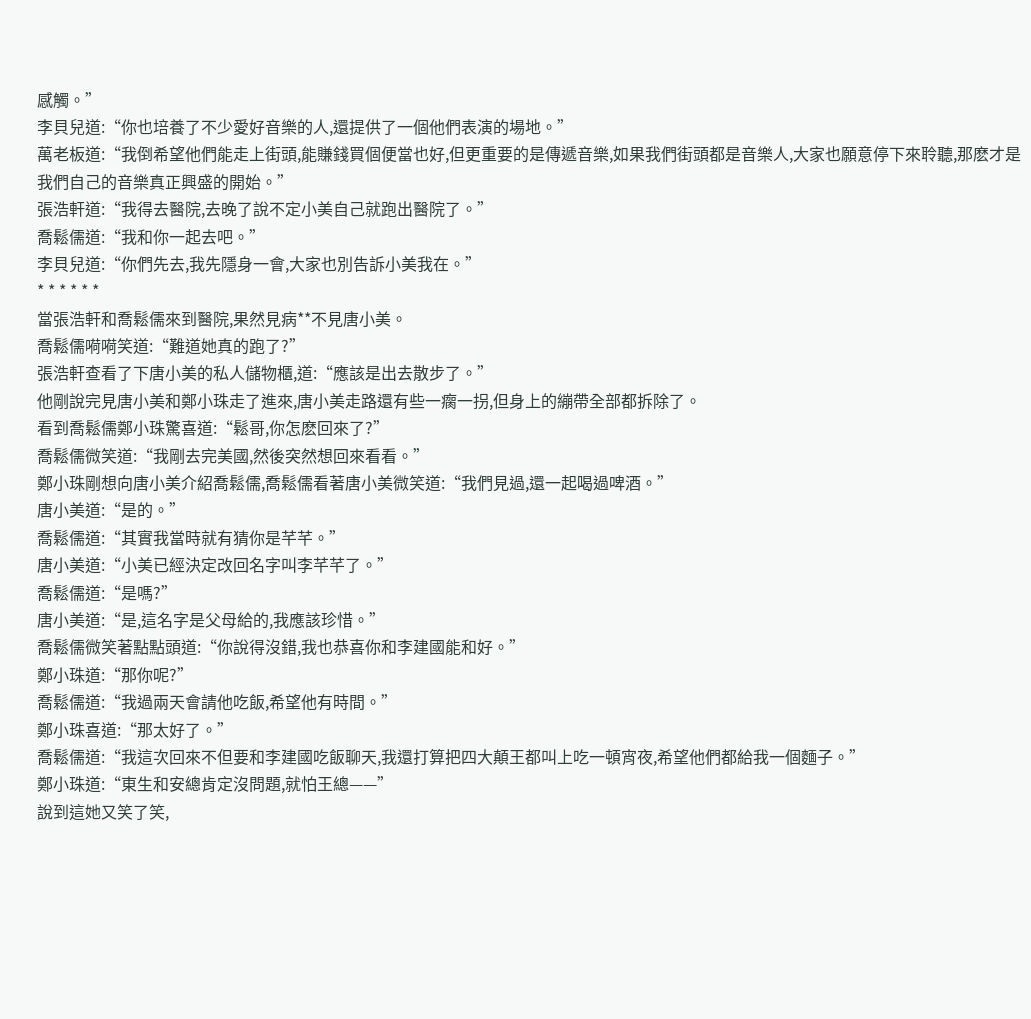感觸。”
李貝兒道:“你也培養了不少愛好音樂的人,還提供了一個他們表演的場地。”
萬老板道:“我倒希望他們能走上街頭,能賺錢買個便當也好,但更重要的是傳遞音樂,如果我們街頭都是音樂人,大家也願意停下來聆聽,那麽才是我們自己的音樂真正興盛的開始。”
張浩軒道:“我得去醫院,去晚了說不定小美自己就跑出醫院了。”
喬鬆儒道:“我和你一起去吧。”
李貝兒道:“你們先去,我先隱身一會,大家也別告訴小美我在。”
* * * * * *
當張浩軒和喬鬆儒來到醫院,果然見病**不見唐小美。
喬鬆儒嗬嗬笑道:“難道她真的跑了?”
張浩軒查看了下唐小美的私人儲物櫃,道:“應該是出去散步了。”
他剛說完見唐小美和鄭小珠走了進來,唐小美走路還有些一瘸一拐,但身上的繃帶全部都拆除了。
看到喬鬆儒鄭小珠驚喜道:“鬆哥,你怎麽回來了?”
喬鬆儒微笑道:“我剛去完美國,然後突然想回來看看。”
鄭小珠剛想向唐小美介紹喬鬆儒,喬鬆儒看著唐小美微笑道:“我們見過,還一起喝過啤酒。”
唐小美道:“是的。”
喬鬆儒道:“其實我當時就有猜你是芊芊。”
唐小美道:“小美已經決定改回名字叫李芊芊了。”
喬鬆儒道:“是嗎?”
唐小美道:“是,這名字是父母給的,我應該珍惜。”
喬鬆儒微笑著點點頭道:“你說得沒錯,我也恭喜你和李建國能和好。”
鄭小珠道:“那你呢?”
喬鬆儒道:“我過兩天會請他吃飯,希望他有時間。”
鄭小珠喜道:“那太好了。”
喬鬆儒道:“我這次回來不但要和李建國吃飯聊天,我還打算把四大顛王都叫上吃一頓宵夜,希望他們都給我一個麵子。”
鄭小珠道:“東生和安總肯定沒問題,就怕王總——”
說到這她又笑了笑,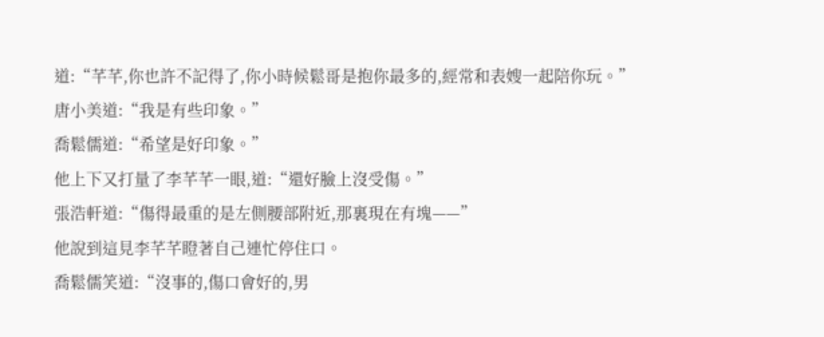道:“芊芊,你也許不記得了,你小時候鬆哥是抱你最多的,經常和表嫂一起陪你玩。”
唐小美道:“我是有些印象。”
喬鬆儒道:“希望是好印象。”
他上下又打量了李芊芊一眼,道:“還好臉上沒受傷。”
張浩軒道:“傷得最重的是左側腰部附近,那裏現在有塊——”
他說到這見李芊芊瞪著自己連忙停住口。
喬鬆儒笑道:“沒事的,傷口會好的,男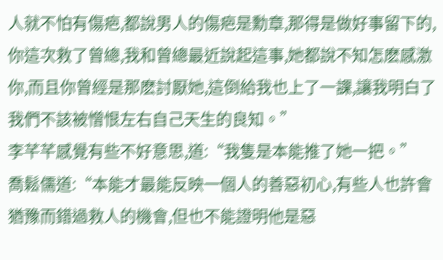人就不怕有傷疤,都說男人的傷疤是勳章,那得是做好事留下的,你這次救了曾總,我和曾總最近說起這事,她都說不知怎麽感激你,而且你曾經是那麽討厭她,這倒給我也上了一課,讓我明白了我們不該被憎恨左右自己天生的良知。”
李芊芊感覺有些不好意思,道:“我隻是本能推了她一把。”
喬鬆儒道:“本能才最能反映一個人的善惡初心,有些人也許會猶豫而錯過救人的機會,但也不能證明他是惡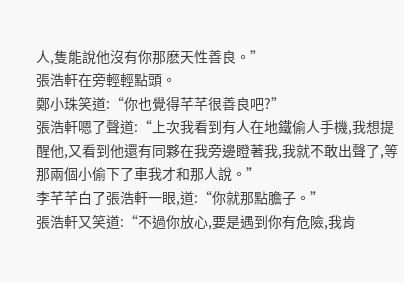人,隻能說他沒有你那麽天性善良。”
張浩軒在旁輕輕點頭。
鄭小珠笑道:“你也覺得芊芊很善良吧?”
張浩軒嗯了聲道:“上次我看到有人在地鐵偷人手機,我想提醒他,又看到他還有同夥在我旁邊瞪著我,我就不敢出聲了,等那兩個小偷下了車我才和那人說。”
李芊芊白了張浩軒一眼,道:“你就那點膽子。”
張浩軒又笑道:“不過你放心,要是遇到你有危險,我肯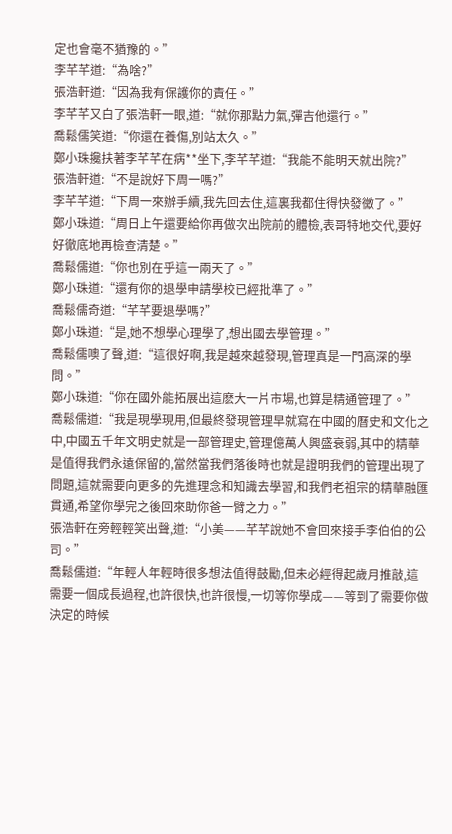定也會毫不猶豫的。”
李芊芊道:“為啥?”
張浩軒道:“因為我有保護你的責任。”
李芊芊又白了張浩軒一眼,道:“就你那點力氣,彈吉他還行。”
喬鬆儒笑道:“你還在養傷,別站太久。”
鄭小珠攙扶著李芊芊在病**坐下,李芊芊道:“我能不能明天就出院?”
張浩軒道:“不是說好下周一嗎?”
李芊芊道:“下周一來辦手續,我先回去住,這裏我都住得快發黴了。”
鄭小珠道:“周日上午還要給你再做次出院前的體檢,表哥特地交代,要好好徹底地再檢查清楚。”
喬鬆儒道:“你也別在乎這一兩天了。”
鄭小珠道:“還有你的退學申請學校已經批準了。”
喬鬆儒奇道:“芊芊要退學嗎?”
鄭小珠道:“是,她不想學心理學了,想出國去學管理。”
喬鬆儒噢了聲,道:“這很好啊,我是越來越發現,管理真是一門高深的學問。”
鄭小珠道:“你在國外能拓展出這麽大一片市場,也算是精通管理了。”
喬鬆儒道:“我是現學現用,但最終發現管理早就寫在中國的曆史和文化之中,中國五千年文明史就是一部管理史,管理億萬人興盛衰弱,其中的精華是值得我們永遠保留的,當然當我們落後時也就是證明我們的管理出現了問題,這就需要向更多的先進理念和知識去學習,和我們老祖宗的精華融匯貫通,希望你學完之後回來助你爸一臂之力。”
張浩軒在旁輕輕笑出聲,道:“小美——芊芊說她不會回來接手李伯伯的公司。”
喬鬆儒道:“年輕人年輕時很多想法值得鼓勵,但未必經得起歲月推敲,這需要一個成長過程,也許很快,也許很慢,一切等你學成——等到了需要你做決定的時候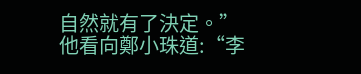自然就有了決定。”
他看向鄭小珠道:“李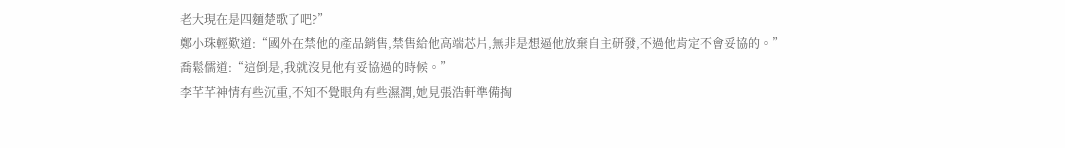老大現在是四麵楚歌了吧?”
鄭小珠輕歎道:“國外在禁他的產品銷售,禁售給他高端芯片,無非是想逼他放棄自主研發,不過他肯定不會妥協的。”
喬鬆儒道:“這倒是,我就沒見他有妥協過的時候。”
李芊芊神情有些沉重,不知不覺眼角有些濕潤,她見張浩軒準備掏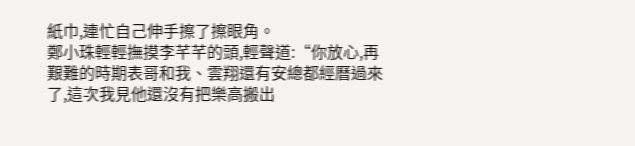紙巾,連忙自己伸手擦了擦眼角。
鄭小珠輕輕撫摸李芊芊的頭,輕聲道:“你放心,再艱難的時期表哥和我、雲翔還有安總都經曆過來了,這次我見他還沒有把樂高搬出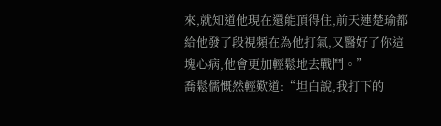來,就知道他現在還能頂得住,前天連楚瑜都給他發了段視頻在為他打氣,又醫好了你這塊心病,他會更加輕鬆地去戰鬥。”
喬鬆儒慨然輕歎道:“坦白說,我打下的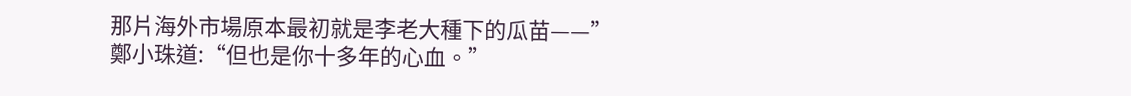那片海外市場原本最初就是李老大種下的瓜苗——”
鄭小珠道:“但也是你十多年的心血。”